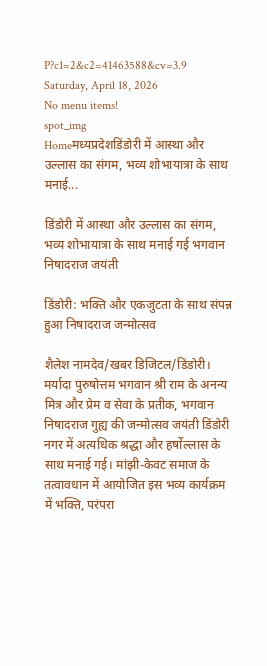P?c1=2&c2=41463588&cv=3.9
Saturday, April 18, 2026
No menu items!
spot_img
Homeमध्यप्रदेशडिंडोरी में आस्था और उल्लास का संगम, भव्य शोभायात्रा के साथ मनाई...

डिंडोरी में आस्था और उल्लास का संगम, भव्य शोभायात्रा के साथ मनाई गई भगवान निषादराज जयंती

डिंडोरी: भक्ति और एकजुटता के साथ संपन्न हुआ निषादराज जन्मोत्सव

शैलेश नामदेव/खबर डिजिटल/डिंडोरी। मर्यादा पुरुषोत्तम भगवान श्री राम के अनन्य मित्र और प्रेम व सेवा के प्रतीक, भगवान निषादराज गुह्य की जन्मोत्सव जयंती डिंडोरी नगर में अत्यधिक श्रद्धा और हर्षोल्लास के साथ मनाई गई। मांझी-केवट समाज के तत्वावधान में आयोजित इस भव्य कार्यक्रम में भक्ति, परंपरा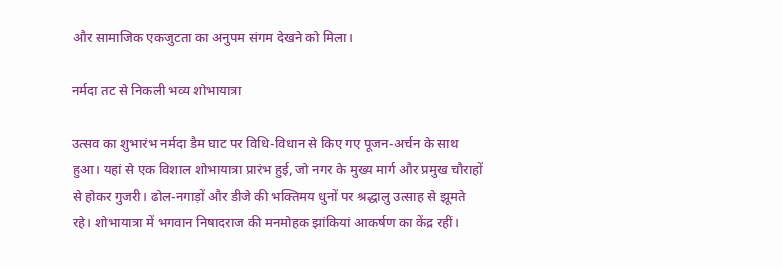और सामाजिक एकजुटता का अनुपम संगम देखने को मिला।

नर्मदा तट से निकली भव्य शोभायात्रा

उत्सव का शुभारंभ नर्मदा डैम घाट पर विधि-विधान से किए गए पूजन-अर्चन के साथ हुआ। यहां से एक विशाल शोभायात्रा प्रारंभ हुई, जो नगर के मुख्य मार्ग और प्रमुख चौराहों से होकर गुजरी। ढोल-नगाड़ों और डीजे की भक्तिमय धुनों पर श्रद्धालु उत्साह से झूमते रहे। शोभायात्रा में भगवान निषादराज की मनमोहक झांकियां आकर्षण का केंद्र रहीं।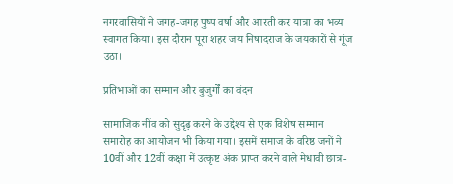नगरवासियों ने जगह-जगह पुष्प वर्षा और आरती कर यात्रा का भव्य स्वागत किया। इस दौरान पूरा शहर जय निषादराज के जयकारों से गूंज उठा।

प्रतिभाओं का सम्मान और बुजुर्गों का वंदन

सामाजिक नींव को सुदृढ़ करने के उद्देश्य से एक विशेष सम्मान समारोह का आयोजन भी किया गया। इसमें समाज के वरिष्ठ जनों ने 10वीं और 12वीं कक्षा में उत्कृष्ट अंक प्राप्त करने वाले मेधावी छात्र-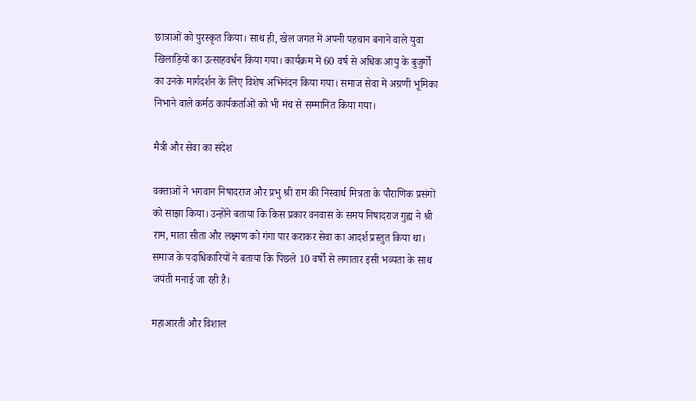छात्राओं को पुरस्कृत किया। साथ ही, खेल जगत में अपनी पहचान बनाने वाले युवा खिलाड़ियों का उत्साहवर्धन किया गया। कार्यक्रम में 60 वर्ष से अधिक आयु के बुजुर्गों का उनके मार्गदर्शन के लिए विशेष अभिनंदन किया गया। समाज सेवा में अग्रणी भूमिका निभाने वाले कर्मठ कार्यकर्ताओं को भी मंच से सम्मानित किया गया।

मैत्री और सेवा का संदेश

वक्ताओं ने भगवान निषादराज और प्रभु श्री राम की निस्वार्थ मित्रता के पौराणिक प्रसंगों को साझा किया। उन्होंने बताया कि किस प्रकार वनवास के समय निषादराज गुह्य ने श्री राम, माता सीता और लक्ष्मण को गंगा पार कराकर सेवा का आदर्श प्रस्तुत किया था। समाज के पदाधिकारियों ने बताया कि पिछले 10 वर्षों से लगातार इसी भव्यता के साथ जयंती मनाई जा रही है।

महाआरती और विशाल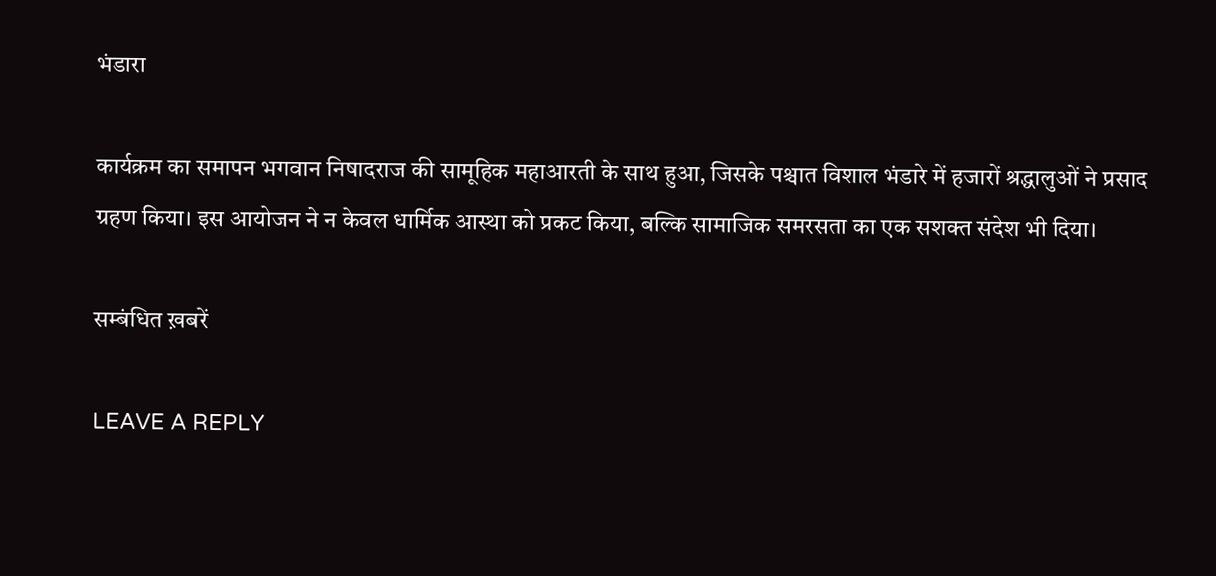भंडारा

कार्यक्रम का समापन भगवान निषादराज की सामूहिक महाआरती के साथ हुआ, जिसके पश्चात विशाल भंडारे में हजारों श्रद्धालुओं ने प्रसाद ग्रहण किया। इस आयोजन ने न केवल धार्मिक आस्था को प्रकट किया, बल्कि सामाजिक समरसता का एक सशक्त संदेश भी दिया।

सम्बंधित ख़बरें

LEAVE A REPLY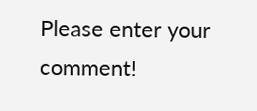Please enter your comment!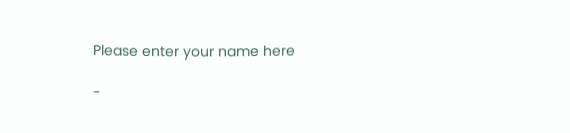Please enter your name here

-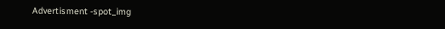Advertisment -spot_img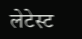लेटेस्ट